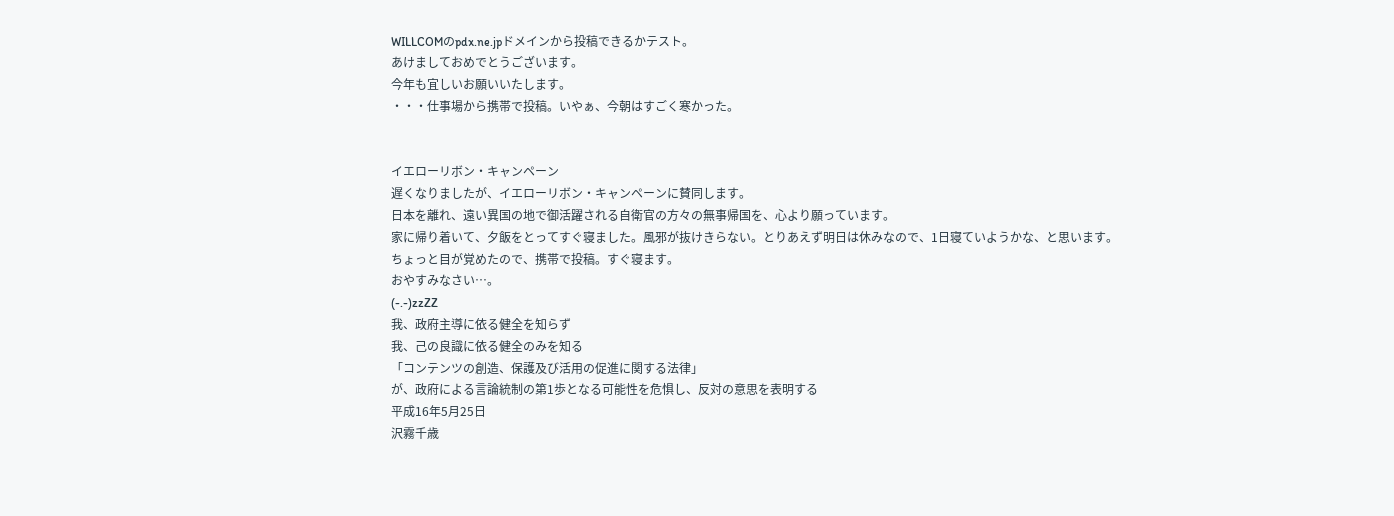WILLCOMのpdx.ne.jpドメインから投稿できるかテスト。
あけましておめでとうございます。
今年も宜しいお願いいたします。
・・・仕事場から携帯で投稿。いやぁ、今朝はすごく寒かった。


イエローリボン・キャンペーン
遅くなりましたが、イエローリボン・キャンペーンに賛同します。
日本を離れ、遠い異国の地で御活躍される自衛官の方々の無事帰国を、心より願っています。
家に帰り着いて、夕飯をとってすぐ寝ました。風邪が抜けきらない。とりあえず明日は休みなので、1日寝ていようかな、と思います。
ちょっと目が覚めたので、携帯で投稿。すぐ寝ます。
おやすみなさい…。
(-.-)zzZZ
我、政府主導に依る健全を知らず
我、己の良識に依る健全のみを知る
「コンテンツの創造、保護及び活用の促進に関する法律」
が、政府による言論統制の第1歩となる可能性を危惧し、反対の意思を表明する
平成16年5月25日
沢霧千歳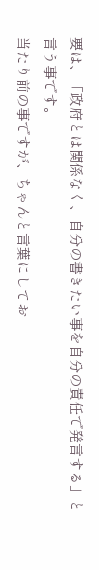要は、「政府とは関係なく、自分の書きたい事を自分の責任で発言する」と言う事です。
当たり前の事ですが、ちゃんと言葉にしてお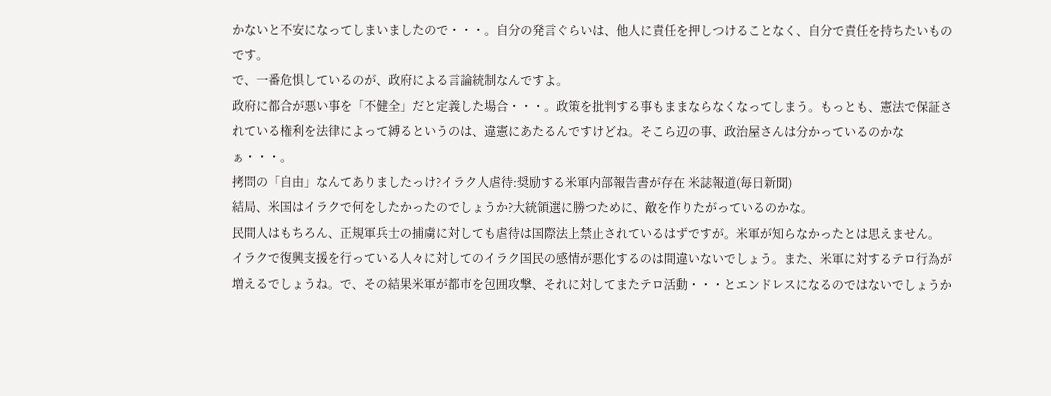かないと不安になってしまいましたので・・・。自分の発言ぐらいは、他人に責任を押しつけることなく、自分で責任を持ちたいものです。
で、一番危惧しているのが、政府による言論統制なんですよ。
政府に都合が悪い事を「不健全」だと定義した場合・・・。政策を批判する事もままならなくなってしまう。もっとも、憲法で保証されている権利を法律によって縛るというのは、違憲にあたるんですけどね。そこら辺の事、政治屋さんは分かっているのかなぁ・・・。
拷問の「自由」なんてありましたっけ?イラク人虐待:奨励する米軍内部報告書が存在 米誌報道(毎日新聞)
結局、米国はイラクで何をしたかったのでしょうか?大統領選に勝つために、敵を作りたがっているのかな。
民間人はもちろん、正規軍兵士の捕虜に対しても虐待は国際法上禁止されているはずですが。米軍が知らなかったとは思えません。
イラクで復興支援を行っている人々に対してのイラク国民の感情が悪化するのは間違いないでしょう。また、米軍に対するテロ行為が増えるでしょうね。で、その結果米軍が都市を包囲攻撃、それに対してまたテロ活動・・・とエンドレスになるのではないでしょうか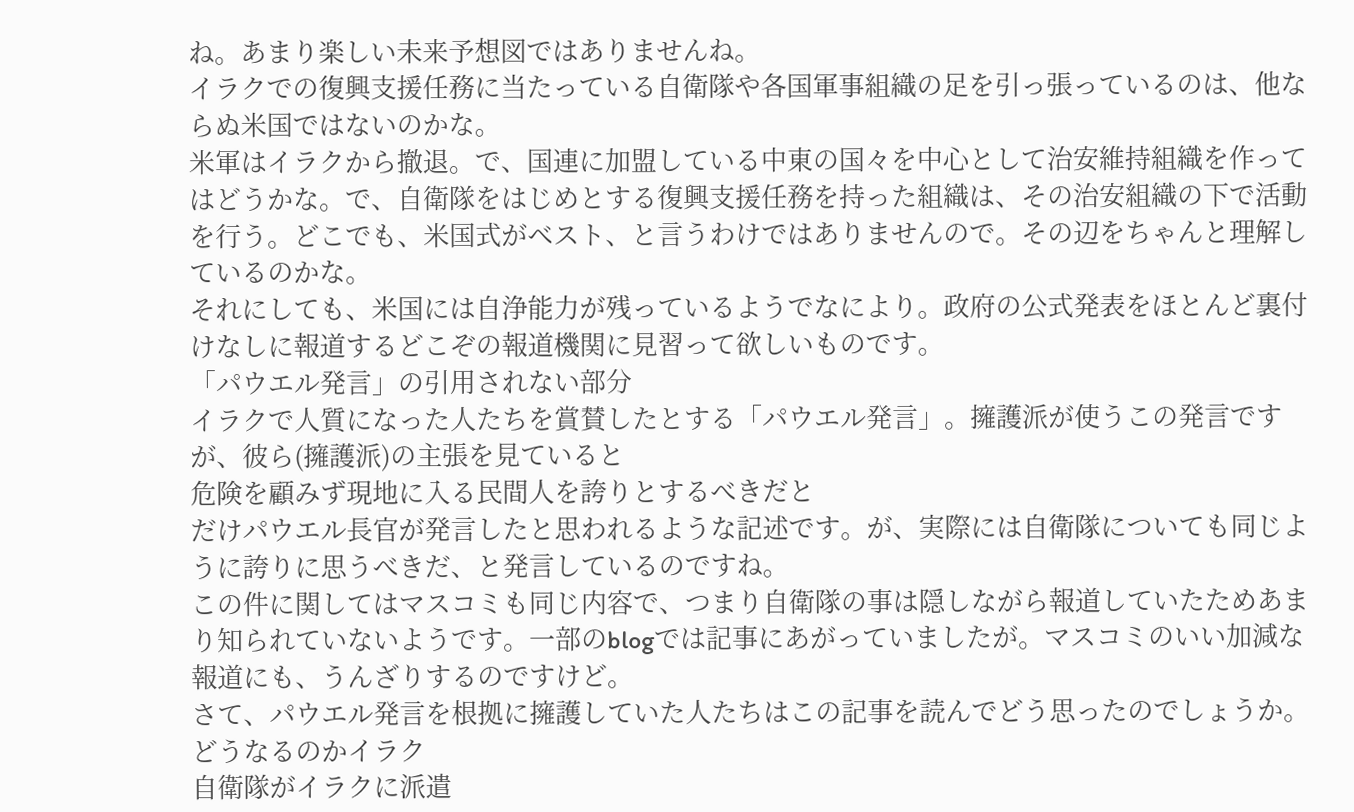ね。あまり楽しい未来予想図ではありませんね。
イラクでの復興支援任務に当たっている自衛隊や各国軍事組織の足を引っ張っているのは、他ならぬ米国ではないのかな。
米軍はイラクから撤退。で、国連に加盟している中東の国々を中心として治安維持組織を作ってはどうかな。で、自衛隊をはじめとする復興支援任務を持った組織は、その治安組織の下で活動を行う。どこでも、米国式がベスト、と言うわけではありませんので。その辺をちゃんと理解しているのかな。
それにしても、米国には自浄能力が残っているようでなにより。政府の公式発表をほとんど裏付けなしに報道するどこぞの報道機関に見習って欲しいものです。
「パウエル発言」の引用されない部分
イラクで人質になった人たちを賞賛したとする「パウエル発言」。擁護派が使うこの発言ですが、彼ら(擁護派)の主張を見ていると
危険を顧みず現地に入る民間人を誇りとするべきだと
だけパウエル長官が発言したと思われるような記述です。が、実際には自衛隊についても同じように誇りに思うべきだ、と発言しているのですね。
この件に関してはマスコミも同じ内容で、つまり自衛隊の事は隠しながら報道していたためあまり知られていないようです。一部のblogでは記事にあがっていましたが。マスコミのいい加減な報道にも、うんざりするのですけど。
さて、パウエル発言を根拠に擁護していた人たちはこの記事を読んでどう思ったのでしょうか。
どうなるのかイラク
自衛隊がイラクに派遣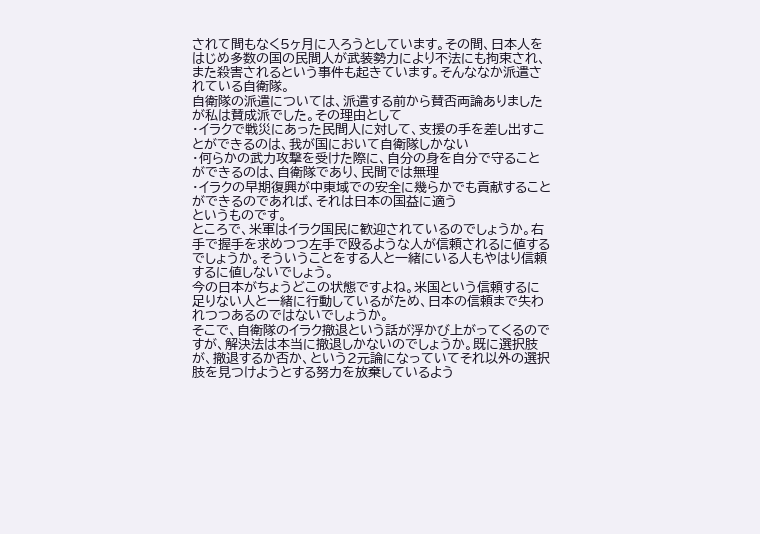されて間もなく5ヶ月に入ろうとしています。その間、日本人をはじめ多数の国の民間人が武装勢力により不法にも拘束され、また殺害されるという事件も起きています。そんななか派遣されている自衛隊。
自衛隊の派遣については、派遣する前から賛否両論ありましたが私は賛成派でした。その理由として
・イラクで戦災にあった民間人に対して、支援の手を差し出すことができるのは、我が国において自衛隊しかない
・何らかの武力攻撃を受けた際に、自分の身を自分で守ることができるのは、自衛隊であり、民間では無理
・イラクの早期復興が中東域での安全に幾らかでも貢献することができるのであれば、それは日本の国益に適う
というものです。
ところで、米軍はイラク国民に歓迎されているのでしょうか。右手で握手を求めつつ左手で殴るような人が信頼されるに値するでしょうか。そういうことをする人と一緒にいる人もやはり信頼するに値しないでしょう。
今の日本がちょうどこの状態ですよね。米国という信頼するに足りない人と一緒に行動しているがため、日本の信頼まで失われつつあるのではないでしょうか。
そこで、自衛隊のイラク撤退という話が浮かび上がってくるのですが、解決法は本当に撤退しかないのでしょうか。既に選択肢が、撤退するか否か、という2元論になっていてそれ以外の選択肢を見つけようとする努力を放棄しているよう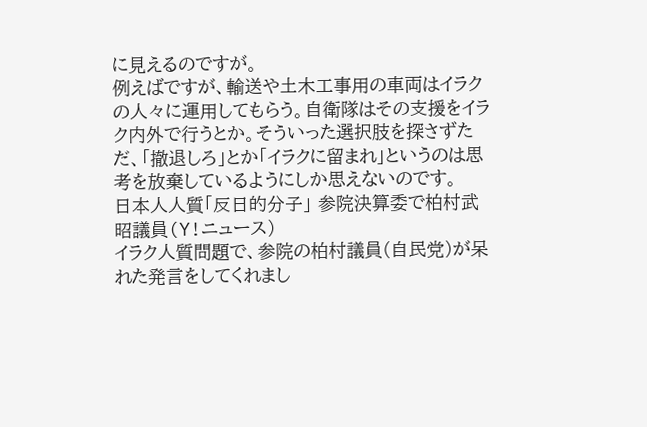に見えるのですが。
例えばですが、輸送や土木工事用の車両はイラクの人々に運用してもらう。自衛隊はその支援をイラク内外で行うとか。そういった選択肢を探さずただ、「撤退しろ」とか「イラクに留まれ」というのは思考を放棄しているようにしか思えないのです。
日本人人質「反日的分子」 参院決算委で柏村武昭議員(Y!ニュース)
イラク人質問題で、参院の柏村議員(自民党)が呆れた発言をしてくれまし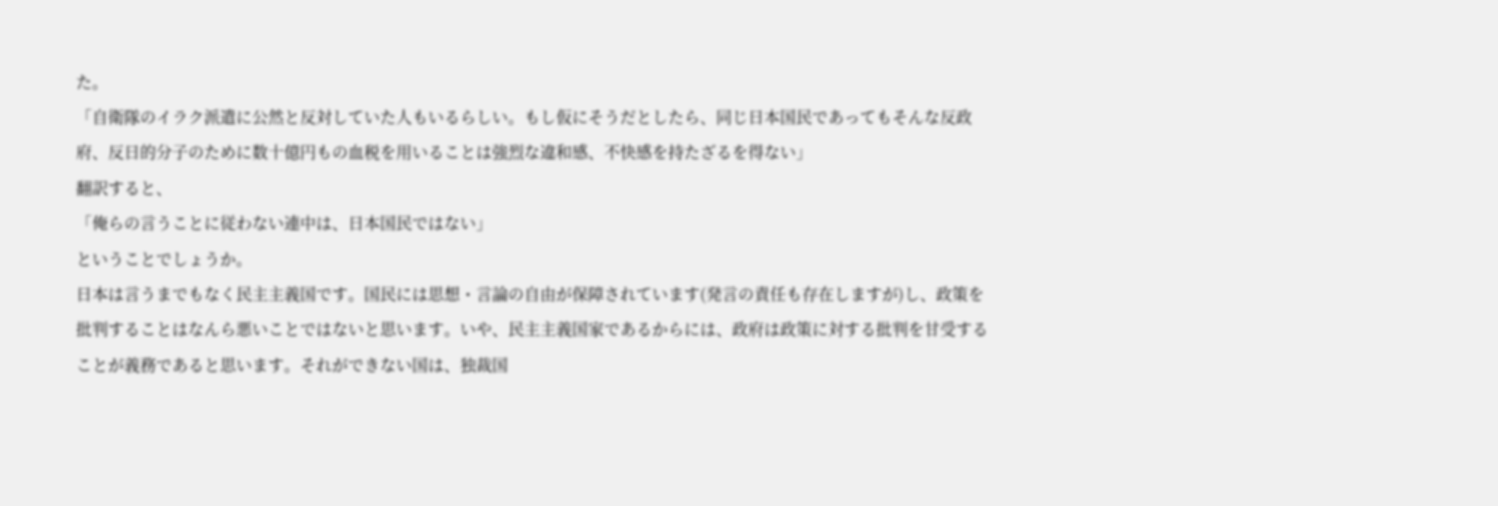た。
「自衛隊のイラク派遣に公然と反対していた人もいるらしい。もし仮にそうだとしたら、同じ日本国民であってもそんな反政府、反日的分子のために数十億円もの血税を用いることは強烈な違和感、不快感を持たざるを得ない」
翻訳すると、
「俺らの言うことに従わない連中は、日本国民ではない」
ということでしょうか。
日本は言うまでもなく民主主義国です。国民には思想・言論の自由が保障されています(発言の責任も存在しますが)し、政策を批判することはなんら悪いことではないと思います。いや、民主主義国家であるからには、政府は政策に対する批判を甘受することが義務であると思います。それができない国は、独裁国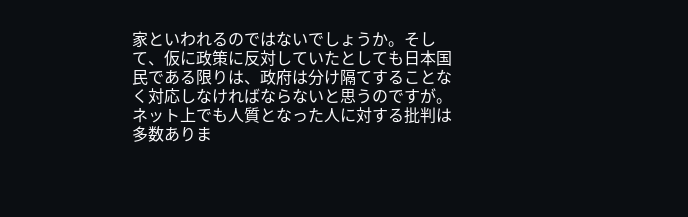家といわれるのではないでしょうか。そして、仮に政策に反対していたとしても日本国民である限りは、政府は分け隔てすることなく対応しなければならないと思うのですが。
ネット上でも人質となった人に対する批判は多数ありま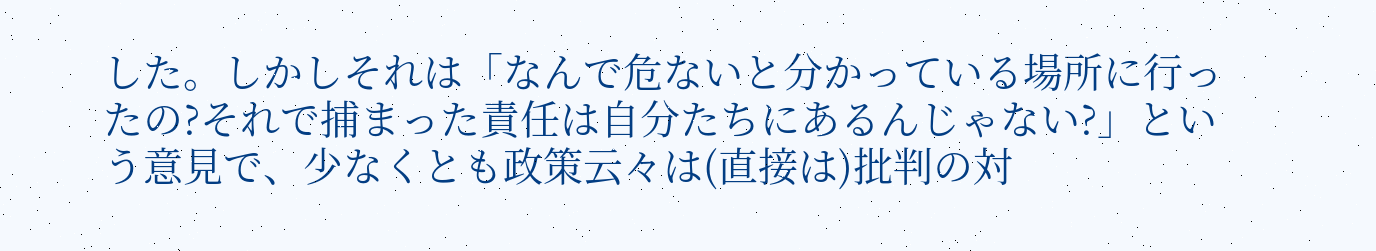した。しかしそれは「なんで危ないと分かっている場所に行ったの?それで捕まった責任は自分たちにあるんじゃない?」という意見で、少なくとも政策云々は(直接は)批判の対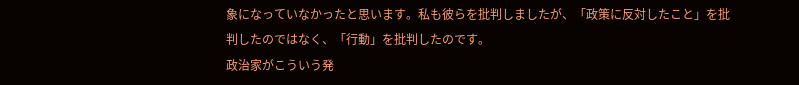象になっていなかったと思います。私も彼らを批判しましたが、「政策に反対したこと」を批判したのではなく、「行動」を批判したのです。
政治家がこういう発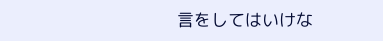言をしてはいけな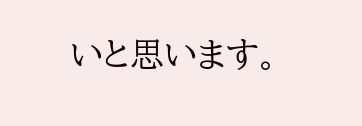いと思います。